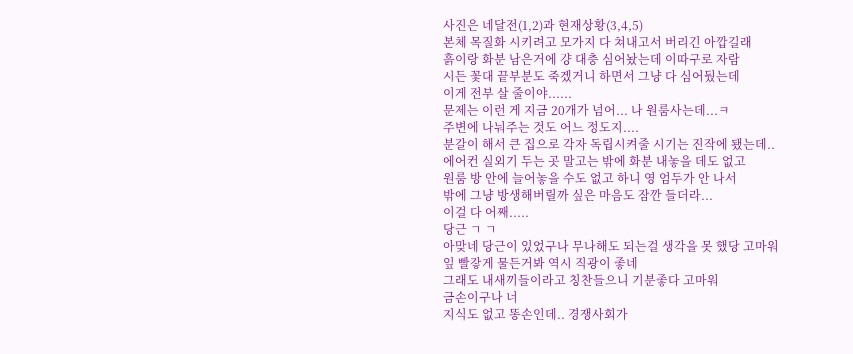사진은 네달전(1,2)과 현재상황(3,4,5)
본체 목질화 시키려고 모가지 다 쳐내고서 버리긴 아깝길래
흙이랑 화분 남은거에 걍 대충 심어놨는데 이따구로 자람
시든 꽃대 끝부분도 죽겠거니 하면서 그냥 다 심어뒀는데
이게 전부 살 줄이야......
문제는 이런 게 지금 20개가 넘어... 나 원룸사는데...ㅋ
주변에 나눠주는 것도 어느 정도지....
분갈이 해서 큰 집으로 각자 독립시켜줄 시기는 진작에 됐는데..
에어컨 실외기 두는 곳 말고는 밖에 화분 내놓을 데도 없고
원룸 방 안에 늘어놓을 수도 없고 하니 영 엄두가 안 나서
밖에 그냥 방생해버릴까 싶은 마음도 잠깐 들더라...
이걸 다 어째.....
당근 ㄱ ㄱ
아맞네 당근이 있었구나 무나해도 되는걸 생각을 못 했당 고마워
잎 빨갛게 물든거봐 역시 직광이 좋네
그래도 내새끼들이라고 칭찬들으니 기분좋다 고마워
금손이구나 너
지식도 없고 똥손인데.. 경쟁사회가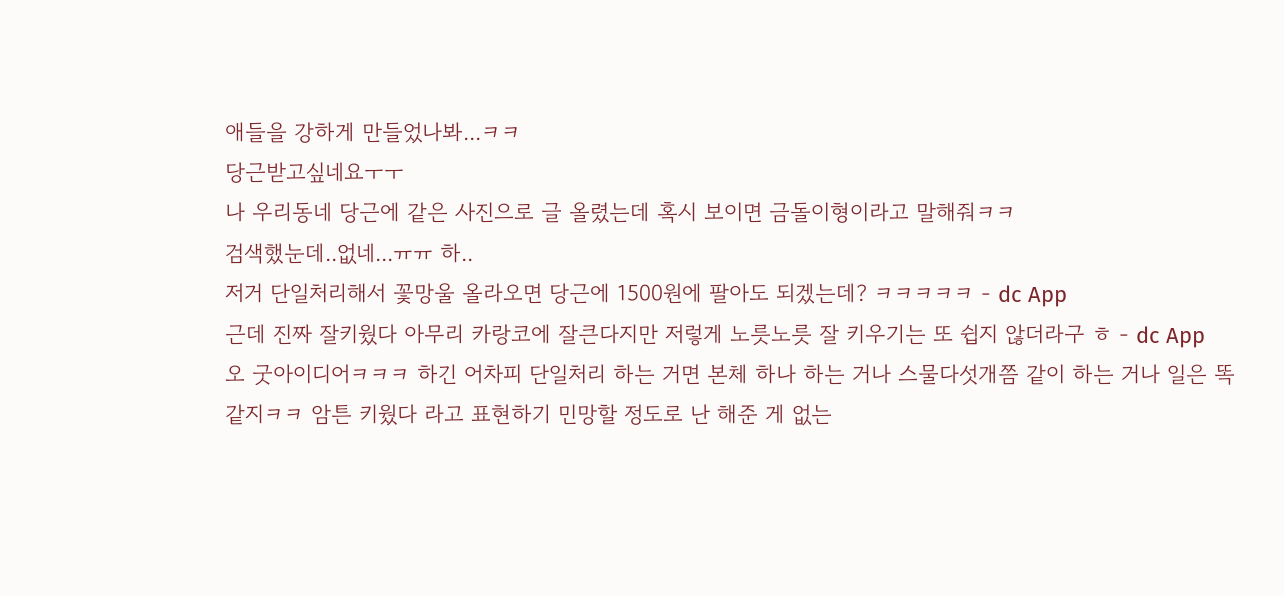애들을 강하게 만들었나봐...ㅋㅋ
당근받고싶네요ㅜㅜ
나 우리동네 당근에 같은 사진으로 글 올렸는데 혹시 보이면 금돌이형이라고 말해줘ㅋㅋ
검색했눈데..없네...ㅠㅠ 하..
저거 단일처리해서 꽃망울 올라오면 당근에 1500원에 팔아도 되겠는데? ㅋㅋㅋㅋㅋ - dc App
근데 진짜 잘키웠다 아무리 카랑코에 잘큰다지만 저렇게 노릇노릇 잘 키우기는 또 쉽지 않더라구 ㅎ - dc App
오 굿아이디어ㅋㅋㅋ 하긴 어차피 단일처리 하는 거면 본체 하나 하는 거나 스물다섯개쯤 같이 하는 거나 일은 똑같지ㅋㅋ 암튼 키웠다 라고 표현하기 민망할 정도로 난 해준 게 없는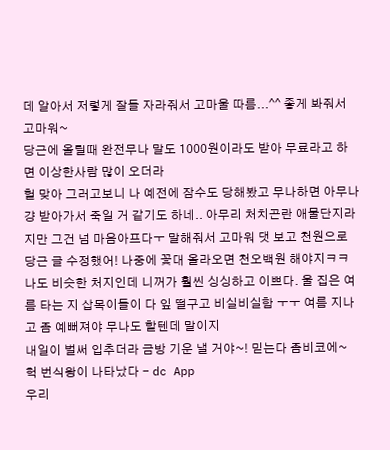데 알아서 저렇게 잘들 자라줘서 고마울 따름...^^ 좋게 봐줘서 고마워~
당근에 올릴때 완전무나 말도 1000원이라도 받아 무료라고 하면 이상한사람 많이 오더라
헐 맞아 그러고보니 나 예전에 잠수도 당해봤고 무나하면 아무나 걍 받아가서 죽일 거 같기도 하네.. 아무리 처치곤란 애물단지라지만 그건 넘 마음아프다ㅜ 말해줘서 고마워 댓 보고 천원으로 당근 글 수정했어! 나중에 꽃대 올라오면 천오백원 해야지ㅋㅋ
나도 비슷한 처지인데 니꺼가 훨씬 싱싱하고 이쁘다. 울 집은 여름 타는 지 삽목이들이 다 잎 떨구고 비실비실함 ㅜㅜ 여름 지나고 좀 예뻐져야 무나도 할텐데 말이지
내일이 벌써 입추더라 금방 기운 낼 거야~! 믿는다 좀비코에~
헉 번식왕이 나타났다 - dc App
우리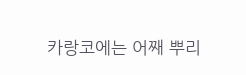카랑코에는 어째 뿌리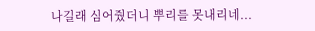나길래 심어줬더니 뿌리를 못내리네...